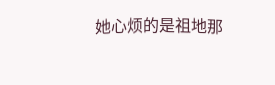她心烦的是祖地那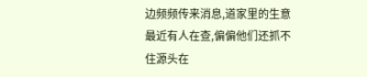边频频传来消息,道家里的生意最近有人在查,偏偏他们还抓不住源头在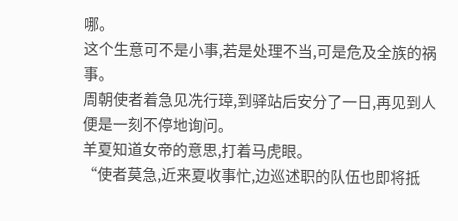哪。
这个生意可不是小事,若是处理不当,可是危及全族的祸事。
周朝使者着急见冼行璋,到驿站后安分了一日,再见到人便是一刻不停地询问。
羊夏知道女帝的意思,打着马虎眼。
“使者莫急,近来夏收事忙,边巡述职的队伍也即将抵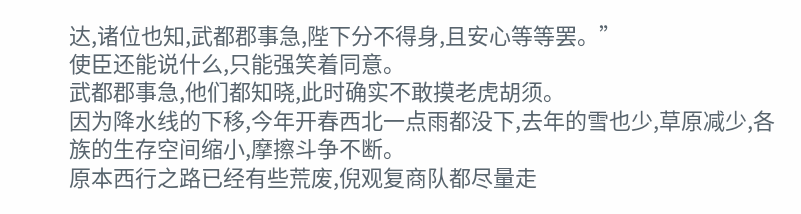达,诸位也知,武都郡事急,陛下分不得身,且安心等等罢。”
使臣还能说什么,只能强笑着同意。
武都郡事急,他们都知晓,此时确实不敢摸老虎胡须。
因为降水线的下移,今年开春西北一点雨都没下,去年的雪也少,草原减少,各族的生存空间缩小,摩擦斗争不断。
原本西行之路已经有些荒废,倪观复商队都尽量走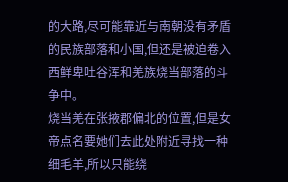的大路,尽可能靠近与南朝没有矛盾的民族部落和小国,但还是被迫卷入西鲜卑吐谷浑和羌族烧当部落的斗争中。
烧当羌在张掖郡偏北的位置,但是女帝点名要她们去此处附近寻找一种细毛羊,所以只能绕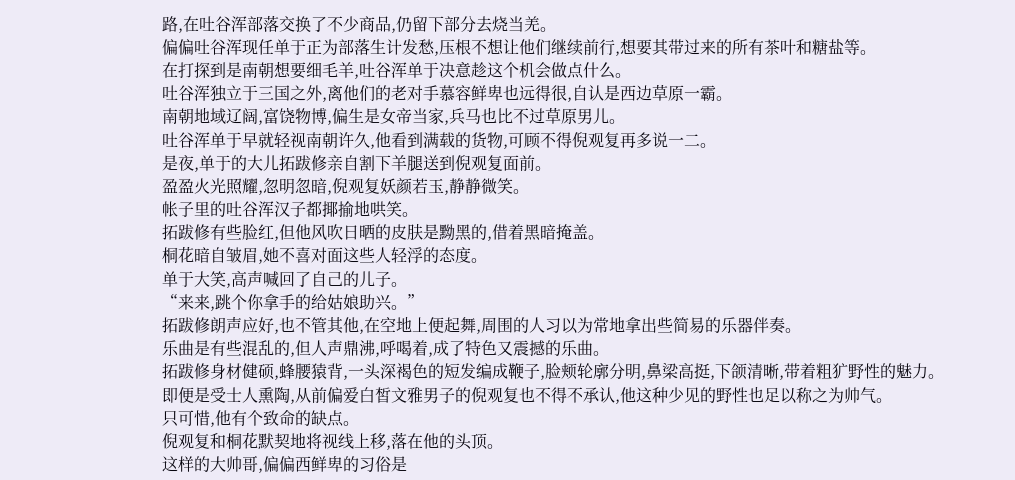路,在吐谷浑部落交换了不少商品,仍留下部分去烧当羌。
偏偏吐谷浑现任单于正为部落生计发愁,压根不想让他们继续前行,想要其带过来的所有茶叶和糖盐等。
在打探到是南朝想要细毛羊,吐谷浑单于决意趁这个机会做点什么。
吐谷浑独立于三国之外,离他们的老对手慕容鲜卑也远得很,自认是西边草原一霸。
南朝地域辽阔,富饶物博,偏生是女帝当家,兵马也比不过草原男儿。
吐谷浑单于早就轻视南朝许久,他看到满载的货物,可顾不得倪观复再多说一二。
是夜,单于的大儿拓跋修亲自割下羊腿送到倪观复面前。
盈盈火光照耀,忽明忽暗,倪观复妖颜若玉,静静微笑。
帐子里的吐谷浑汉子都揶揄地哄笑。
拓跋修有些脸红,但他风吹日晒的皮肤是黝黑的,借着黑暗掩盖。
桐花暗自皱眉,她不喜对面这些人轻浮的态度。
单于大笑,高声喊回了自己的儿子。
“来来,跳个你拿手的给姑娘助兴。”
拓跋修朗声应好,也不管其他,在空地上便起舞,周围的人习以为常地拿出些简易的乐器伴奏。
乐曲是有些混乱的,但人声鼎沸,呼喝着,成了特色又震撼的乐曲。
拓跋修身材健硕,蜂腰猿背,一头深褐色的短发编成鞭子,脸颊轮廓分明,鼻梁高挺,下颌清晰,带着粗犷野性的魅力。
即便是受士人熏陶,从前偏爱白皙文雅男子的倪观复也不得不承认,他这种少见的野性也足以称之为帅气。
只可惜,他有个致命的缺点。
倪观复和桐花默契地将视线上移,落在他的头顶。
这样的大帅哥,偏偏西鲜卑的习俗是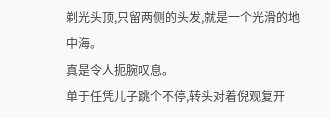剃光头顶,只留两侧的头发,就是一个光滑的地中海。
真是令人扼腕叹息。
单于任凭儿子跳个不停,转头对着倪观复开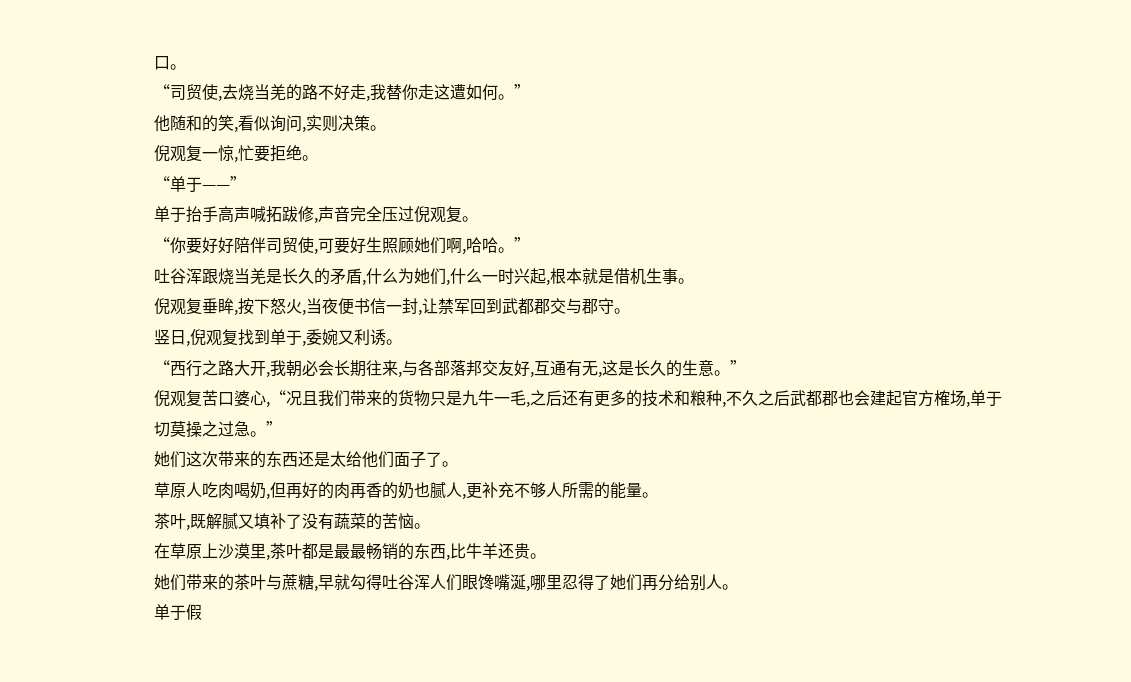口。
“司贸使,去烧当羌的路不好走,我替你走这遭如何。”
他随和的笑,看似询问,实则决策。
倪观复一惊,忙要拒绝。
“单于——”
单于抬手高声喊拓跋修,声音完全压过倪观复。
“你要好好陪伴司贸使,可要好生照顾她们啊,哈哈。”
吐谷浑跟烧当羌是长久的矛盾,什么为她们,什么一时兴起,根本就是借机生事。
倪观复垂眸,按下怒火,当夜便书信一封,让禁军回到武都郡交与郡守。
竖日,倪观复找到单于,委婉又利诱。
“西行之路大开,我朝必会长期往来,与各部落邦交友好,互通有无,这是长久的生意。”
倪观复苦口婆心,“况且我们带来的货物只是九牛一毛,之后还有更多的技术和粮种,不久之后武都郡也会建起官方榷场,单于切莫操之过急。”
她们这次带来的东西还是太给他们面子了。
草原人吃肉喝奶,但再好的肉再香的奶也腻人,更补充不够人所需的能量。
茶叶,既解腻又填补了没有蔬菜的苦恼。
在草原上沙漠里,茶叶都是最最畅销的东西,比牛羊还贵。
她们带来的茶叶与蔗糖,早就勾得吐谷浑人们眼馋嘴涎,哪里忍得了她们再分给别人。
单于假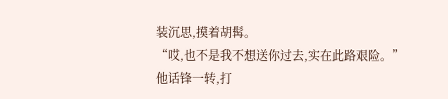装沉思,摸着胡髯。
“哎,也不是我不想送你过去,实在此路艰险。”
他话锋一转,打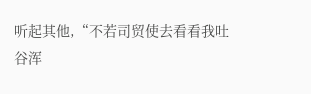听起其他,“不若司贸使去看看我吐谷浑